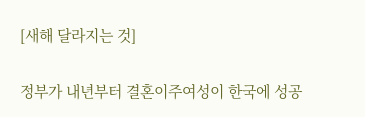[새해 달라지는 것]

정부가 내년부터 결혼이주여성이 한국에 성공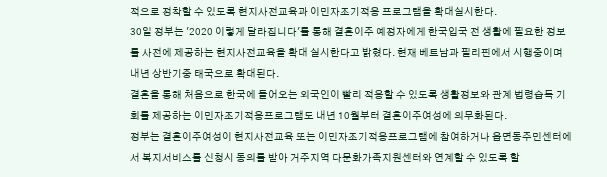적으로 정착할 수 있도록 현지사전교육과 이민자조기적응 프로그램을 확대실시한다.
30일 정부는 '2020 이렇게 달라집니다'를 통해 결혼이주 예정자에게 한국입국 전 생활에 필요한 정보를 사전에 제공하는 현지사전교육을 확대 실시한다고 밝혔다. 현재 베트남과 필리핀에서 시행중이며 내년 상반기중 태국으로 확대된다.
결혼을 통해 처음으로 한국에 들어오는 외국인이 빨리 적응할 수 있도록 생활정보와 관계 법령습득 기회를 제공하는 이민자조기적응프로그램도 내년 10월부터 결혼이주여성에 의무화된다.
정부는 결혼이주여성이 현지사전교육 또는 이민자조기적응프로그램에 참여하거나 읍면동주민센터에서 복지서비스를 신청시 동의를 받아 거주지역 다문화가족지원센터와 연계할 수 있도록 할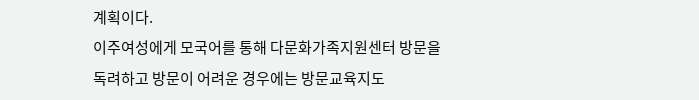계획이다.
이주여성에게 모국어를 통해 다문화가족지원센터 방문을 독려하고 방문이 어려운 경우에는 방문교육지도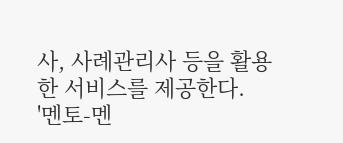사, 사례관리사 등을 활용한 서비스를 제공한다.
'멘토-멘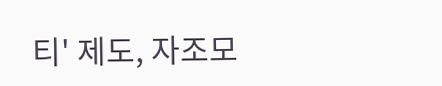티' 제도, 자조모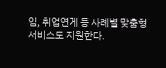임, 취업연게 등 사례별 맞춤형 서비스도 지원한다.